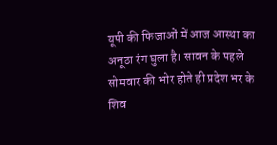यूपी की फिजाओं में आज आस्था का अनूठा रंग घुला है। सावन के पहले सोमवार की भोर होते ही प्रदेश भर के शिव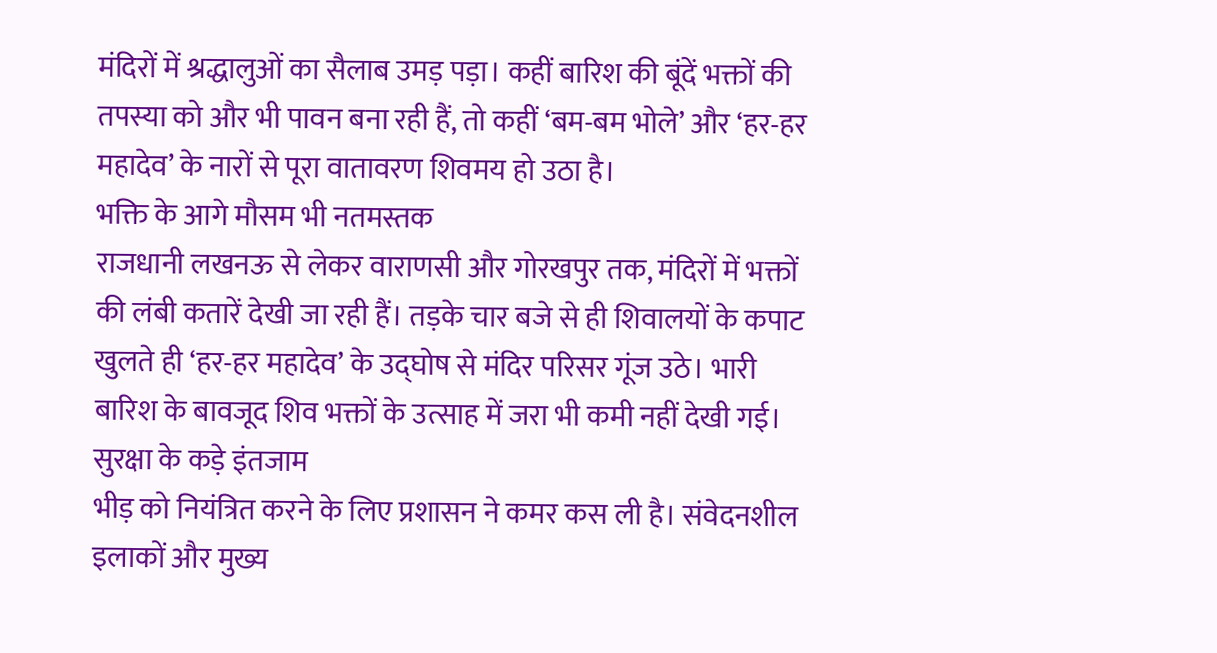मंदिरों में श्रद्धालुओं का सैलाब उमड़ पड़ा। कहीं बारिश की बूंदें भक्तों की तपस्या को और भी पावन बना रही हैं, तो कहीं ‘बम-बम भोले’ और ‘हर-हर महादेव’ के नारों से पूरा वातावरण शिवमय हो उठा है।
भक्ति के आगे मौसम भी नतमस्तक
राजधानी लखनऊ से लेकर वाराणसी और गोरखपुर तक, मंदिरों में भक्तों की लंबी कतारें देखी जा रही हैं। तड़के चार बजे से ही शिवालयों के कपाट खुलते ही ‘हर-हर महादेव’ के उद्घोष से मंदिर परिसर गूंज उठे। भारी बारिश के बावजूद शिव भक्तों के उत्साह में जरा भी कमी नहीं देखी गई।
सुरक्षा के कड़े इंतजाम
भीड़ को नियंत्रित करने के लिए प्रशासन ने कमर कस ली है। संवेदनशील इलाकों और मुख्य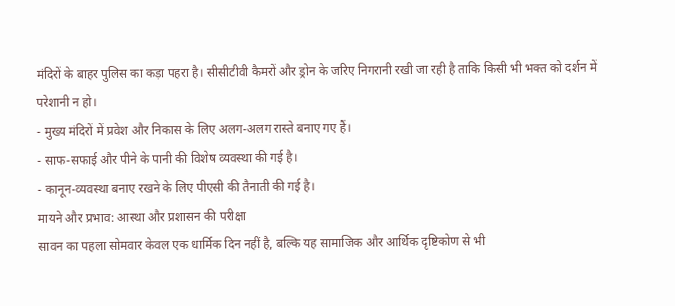मंदिरों के बाहर पुलिस का कड़ा पहरा है। सीसीटीवी कैमरों और ड्रोन के जरिए निगरानी रखी जा रही है ताकि किसी भी भक्त को दर्शन में परेशानी न हो।
- मुख्य मंदिरों में प्रवेश और निकास के लिए अलग-अलग रास्ते बनाए गए हैं।
- साफ-सफाई और पीने के पानी की विशेष व्यवस्था की गई है।
- कानून-व्यवस्था बनाए रखने के लिए पीएसी की तैनाती की गई है।
मायने और प्रभाव: आस्था और प्रशासन की परीक्षा
सावन का पहला सोमवार केवल एक धार्मिक दिन नहीं है, बल्कि यह सामाजिक और आर्थिक दृष्टिकोण से भी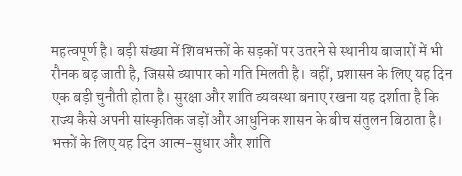महत्वपूर्ण है। बड़ी संख्या में शिवभक्तों के सड़कों पर उतरने से स्थानीय बाजारों में भी रौनक बढ़ जाती है, जिससे व्यापार को गति मिलती है। वहीं, प्रशासन के लिए यह दिन एक बड़ी चुनौती होता है। सुरक्षा और शांति व्यवस्था बनाए रखना यह दर्शाता है कि राज्य कैसे अपनी सांस्कृतिक जड़ों और आधुनिक शासन के बीच संतुलन बिठाता है। भक्तों के लिए यह दिन आत्म-सुधार और शांति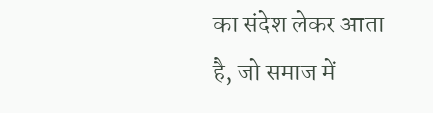का संदेश लेकर आता है, जो समाज में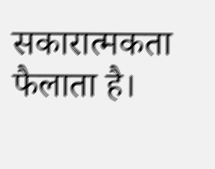सकारात्मकता फैलाता है।